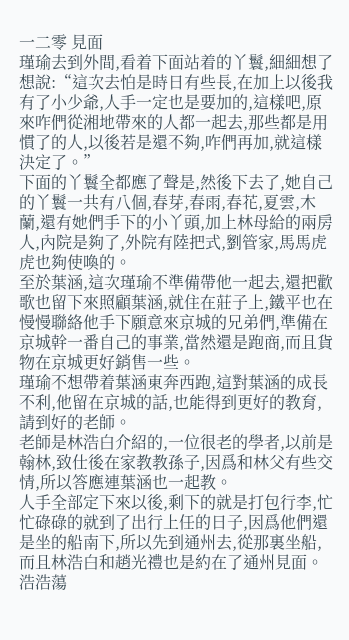一二零 見面
瑾瑜去到外間,看着下面站着的丫鬟,細細想了想說:“這次去怕是時日有些長,在加上以後我有了小少爺,人手一定也是要加的,這樣吧,原來咋們從湘地帶來的人都一起去,那些都是用慣了的人,以後若是還不夠,咋們再加,就這樣決定了。”
下面的丫鬟全都應了聲是,然後下去了,她自己的丫鬟一共有八個,春芽,春雨,春花,夏雲,木蘭,還有她們手下的小丫頭,加上林母給的兩房人,內院是夠了,外院有陸把式,劉管家,馬馬虎虎也夠使喚的。
至於葉涵,這次瑾瑜不準備帶他一起去,還把歡歌也留下來照顧葉涵,就住在莊子上,鐵平也在慢慢聯絡他手下願意來京城的兄弟們,準備在京城幹一番自己的事業,當然還是跑商,而且貨物在京城更好銷售一些。
瑾瑜不想帶着葉涵東奔西跑,這對葉涵的成長不利,他留在京城的話,也能得到更好的教育,請到好的老師。
老師是林浩白介紹的,一位很老的學者,以前是翰林,致仕後在家教教孫子,因爲和林父有些交情,所以答應連葉涵也一起教。
人手全部定下來以後,剩下的就是打包行李,忙忙碌碌的就到了出行上任的日子,因爲他們還是坐的船南下,所以先到通州去,從那裏坐船,而且林浩白和趙光禮也是約在了通州見面。
浩浩蕩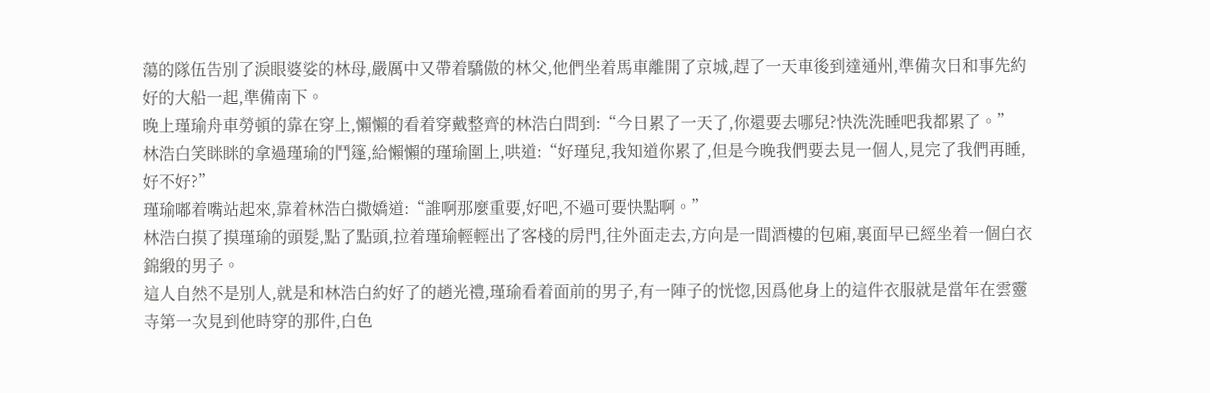蕩的隊伍告別了淚眼婆娑的林母,嚴厲中又帶着驕傲的林父,他們坐着馬車離開了京城,趕了一天車後到達通州,準備次日和事先約好的大船一起,準備南下。
晚上瑾瑜舟車勞頓的靠在穿上,懶懶的看着穿戴整齊的林浩白問到:“今日累了一天了,你還要去哪兒?快洗洗睡吧我都累了。”
林浩白笑眯眯的拿過瑾瑜的鬥篷,給懶懶的瑾瑜圍上,哄道:“好瑾兒,我知道你累了,但是今晚我們要去見一個人,見完了我們再睡,好不好?”
瑾瑜嘟着嘴站起來,靠着林浩白撒嬌道:“誰啊那麼重要,好吧,不過可要快點啊。”
林浩白摸了摸瑾瑜的頭髮,點了點頭,拉着瑾瑜輕輕出了客棧的房門,往外面走去,方向是一間酒樓的包廂,裏面早已經坐着一個白衣錦緞的男子。
這人自然不是別人,就是和林浩白約好了的趙光禮,瑾瑜看着面前的男子,有一陣子的恍惚,因爲他身上的這件衣服就是當年在雲靈寺第一次見到他時穿的那件,白色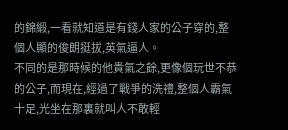的錦緞,一看就知道是有錢人家的公子穿的,整個人顯的俊朗挺拔,英氣逼人。
不同的是那時候的他貴氣之餘,更像個玩世不恭的公子,而現在,經過了戰爭的洗禮,整個人霸氣十足,光坐在那裏就叫人不敢輕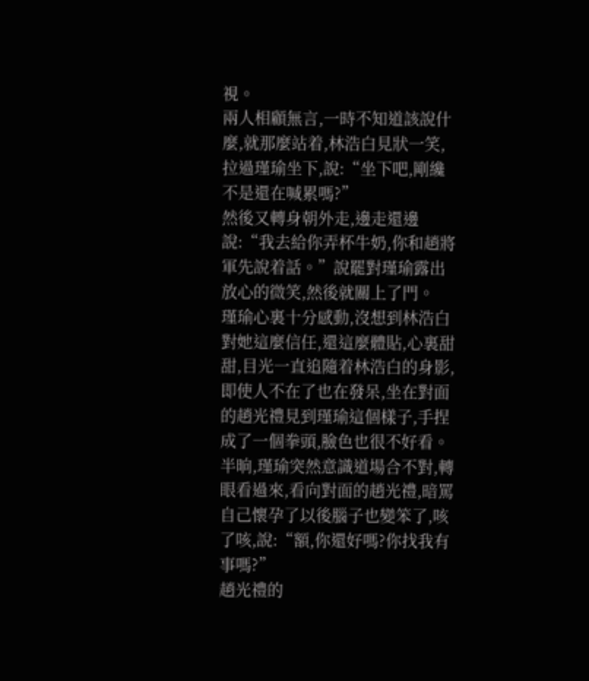視。
兩人相顧無言,一時不知道該說什麼,就那麼站着,林浩白見狀一笑,拉過瑾瑜坐下,說:“坐下吧,剛纔不是還在喊累嗎?”
然後又轉身朝外走,邊走還邊說:“我去給你弄杯牛奶,你和趙將軍先說着話。”說罷對瑾瑜露出放心的微笑,然後就關上了門。
瑾瑜心裏十分感動,沒想到林浩白對她這麼信任,還這麼體貼,心裏甜甜,目光一直追隨着林浩白的身影,即使人不在了也在發呆,坐在對面的趙光禮見到瑾瑜這個樣子,手捏成了一個拳頭,臉色也很不好看。
半晌,瑾瑜突然意識道場合不對,轉眼看過來,看向對面的趙光禮,暗罵自己懷孕了以後腦子也變笨了,咳了咳,說:“額,你還好嗎?你找我有事嗎?”
趙光禮的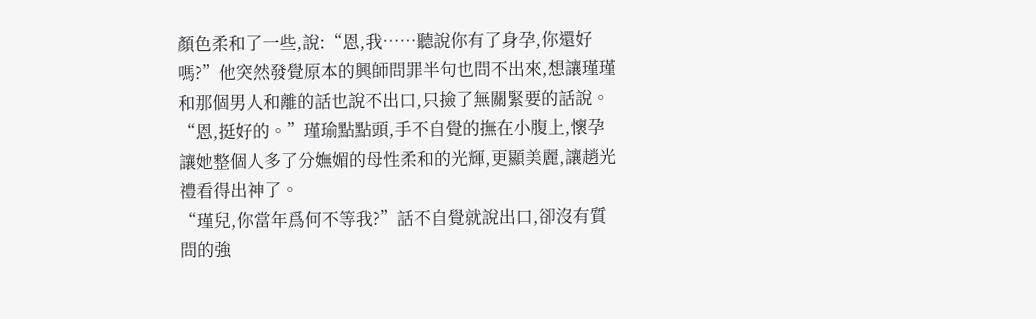顏色柔和了一些,說:“恩,我……聽說你有了身孕,你還好嗎?”他突然發覺原本的興師問罪半句也問不出來,想讓瑾瑾和那個男人和離的話也說不出口,只撿了無關緊要的話說。
“恩,挺好的。”瑾瑜點點頭,手不自覺的撫在小腹上,懷孕讓她整個人多了分嫵媚的母性柔和的光輝,更顯美麗,讓趙光禮看得出神了。
“瑾兒,你當年爲何不等我?”話不自覺就說出口,卻沒有質問的強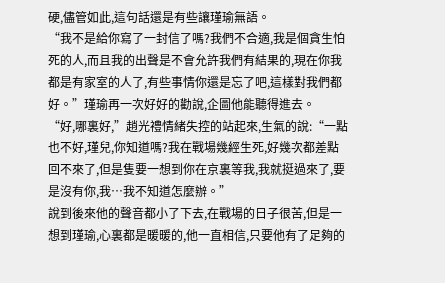硬,儘管如此,這句話還是有些讓瑾瑜無語。
“我不是給你寫了一封信了嗎?我們不合適,我是個貪生怕死的人,而且我的出聲是不會允許我們有結果的,現在你我都是有家室的人了,有些事情你還是忘了吧,這樣對我們都好。”瑾瑜再一次好好的勸說,企圖他能聽得進去。
“好,哪裏好,”趙光禮情緒失控的站起來,生氣的說:“一點也不好,瑾兒,你知道嗎?我在戰場幾經生死,好幾次都差點回不來了,但是隻要一想到你在京裏等我,我就挺過來了,要是沒有你,我…我不知道怎麼辦。”
說到後來他的聲音都小了下去,在戰場的日子很苦,但是一想到瑾瑜,心裏都是暖暖的,他一直相信,只要他有了足夠的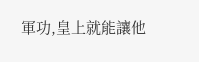軍功,皇上就能讓他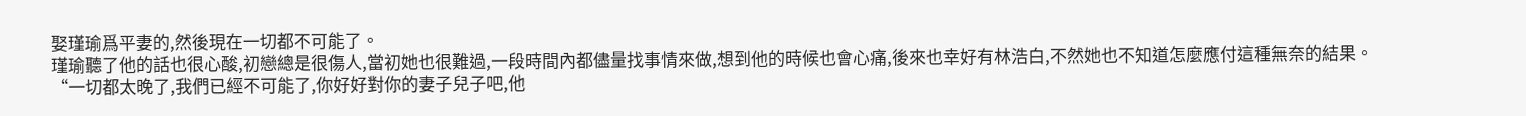娶瑾瑜爲平妻的,然後現在一切都不可能了。
瑾瑜聽了他的話也很心酸,初戀總是很傷人,當初她也很難過,一段時間內都儘量找事情來做,想到他的時候也會心痛,後來也幸好有林浩白,不然她也不知道怎麼應付這種無奈的結果。
“一切都太晚了,我們已經不可能了,你好好對你的妻子兒子吧,他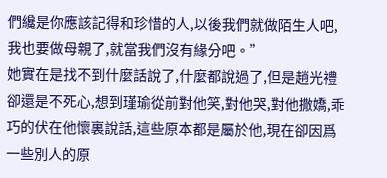們纔是你應該記得和珍惜的人,以後我們就做陌生人吧,我也要做母親了,就當我們沒有緣分吧。”
她實在是找不到什麼話說了,什麼都說過了,但是趙光禮卻還是不死心,想到瑾瑜從前對他笑,對他哭,對他撒嬌,乖巧的伏在他懷裏說話,這些原本都是屬於他,現在卻因爲一些別人的原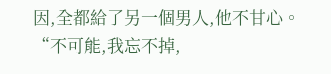因,全都給了另一個男人,他不甘心。
“不可能,我忘不掉,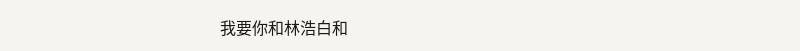我要你和林浩白和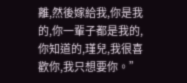離,然後嫁給我,你是我的,你一輩子都是我的,你知道的,瑾兒,我很喜歡你,我只想要你。”